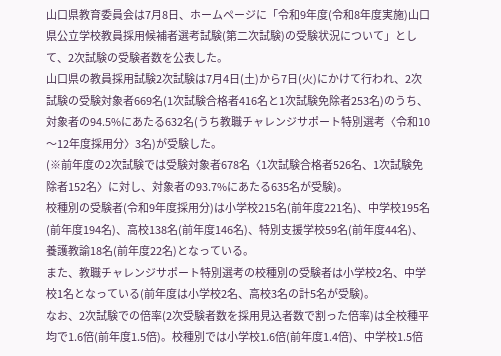山口県教育委員会は7月8日、ホームページに「令和9年度(令和8年度実施)山口県公立学校教員採用候補者選考試験(第二次試験)の受験状況について」として、2次試験の受験者数を公表した。
山口県の教員採用試験2次試験は7月4日(土)から7日(火)にかけて行われ、2次試験の受験対象者669名(1次試験合格者416名と1次試験免除者253名)のうち、対象者の94.5%にあたる632名(うち教職チャレンジサポート特別選考〈令和10〜12年度採用分〉3名)が受験した。
(※前年度の2次試験では受験対象者678名〈1次試験合格者526名、1次試験免除者152名〉に対し、対象者の93.7%にあたる635名が受験)。
校種別の受験者(令和9年度採用分)は小学校215名(前年度221名)、中学校195名(前年度194名)、高校138名(前年度146名)、特別支援学校59名(前年度44名)、養護教諭18名(前年度22名)となっている。
また、教職チャレンジサポート特別選考の校種別の受験者は小学校2名、中学校1名となっている(前年度は小学校2名、高校3名の計5名が受験)。
なお、2次試験での倍率(2次受験者数を採用見込者数で割った倍率)は全校種平均で1.6倍(前年度1.5倍)。校種別では小学校1.6倍(前年度1.4倍)、中学校1.5倍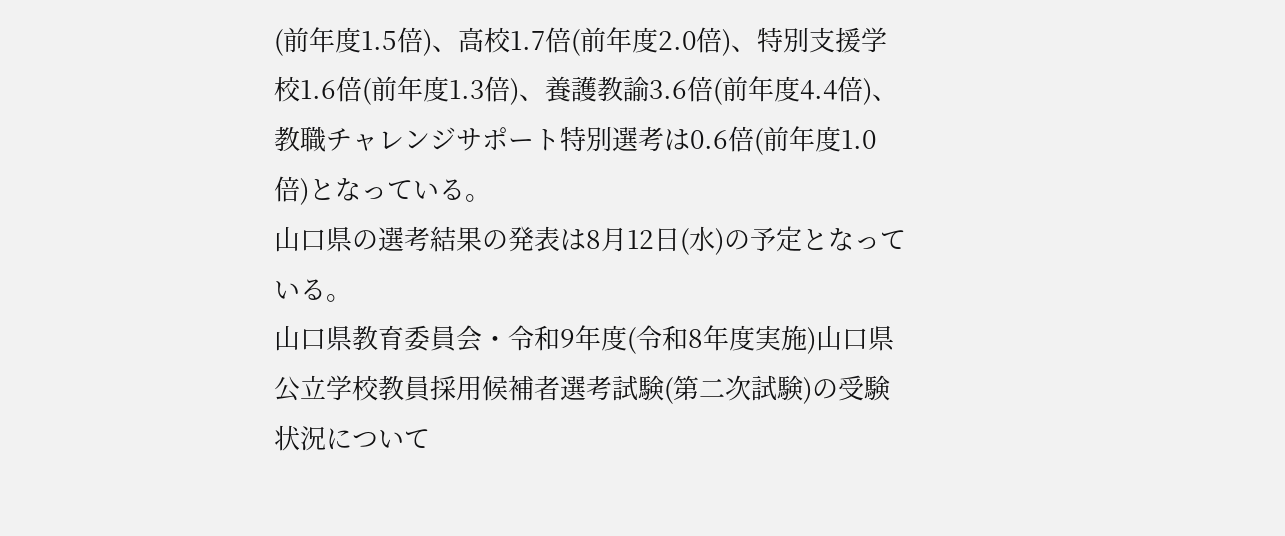(前年度1.5倍)、高校1.7倍(前年度2.0倍)、特別支援学校1.6倍(前年度1.3倍)、養護教諭3.6倍(前年度4.4倍)、教職チャレンジサポート特別選考は0.6倍(前年度1.0倍)となっている。
山口県の選考結果の発表は8月12日(水)の予定となっている。
山口県教育委員会・令和9年度(令和8年度実施)山口県公立学校教員採用候補者選考試験(第二次試験)の受験状況について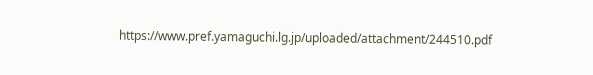https://www.pref.yamaguchi.lg.jp/uploaded/attachment/244510.pdf